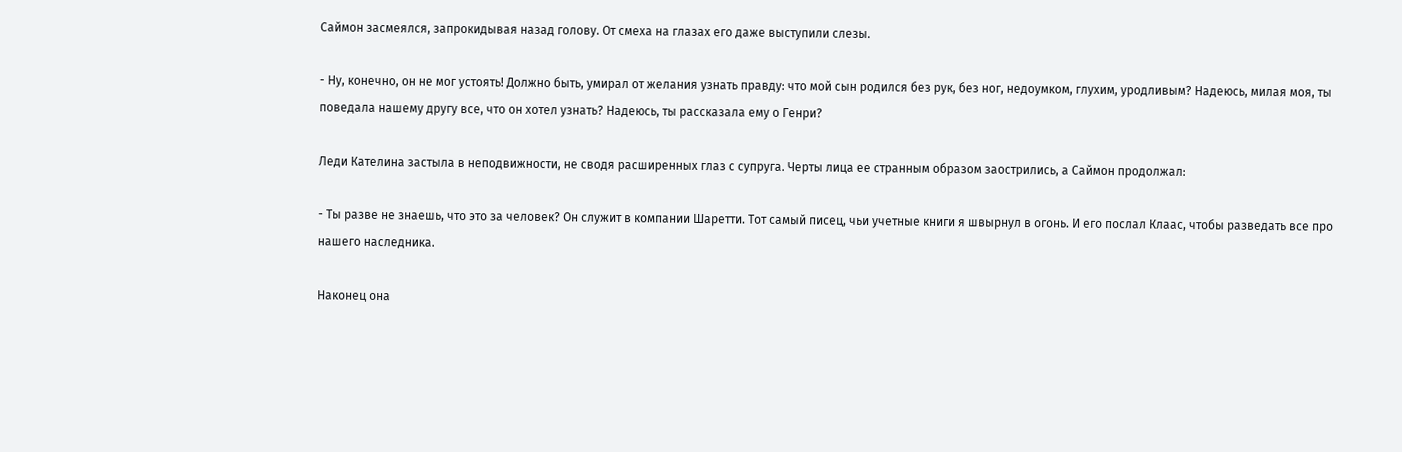Саймон засмеялся, запрокидывая назад голову. От смеха на глазах его даже выступили слезы.

- Ну, конечно, он не мог устоять! Должно быть, умирал от желания узнать правду: что мой сын родился без рук, без ног, недоумком, глухим, уродливым? Надеюсь, милая моя, ты поведала нашему другу все, что он хотел узнать? Надеюсь, ты рассказала ему о Генри?

Леди Кателина застыла в неподвижности, не сводя расширенных глаз с супруга. Черты лица ее странным образом заострились, а Саймон продолжал:

- Ты разве не знаешь, что это за человек? Он служит в компании Шаретти. Тот самый писец, чьи учетные книги я швырнул в огонь. И его послал Клаас, чтобы разведать все про нашего наследника.

Наконец она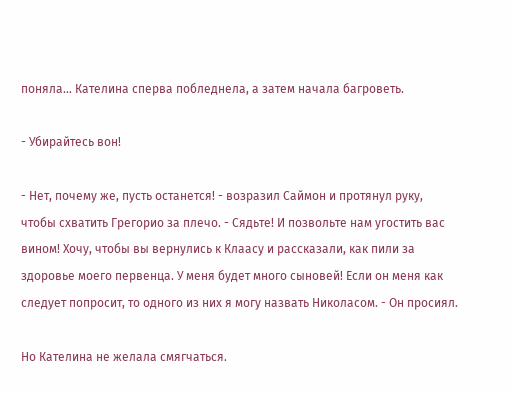поняла… Кателина сперва побледнела, а затем начала багроветь.

- Убирайтесь вон!

- Нет, почему же, пусть останется! - возразил Саймон и протянул руку, чтобы схватить Грегорио за плечо. - Сядьте! И позвольте нам угостить вас вином! Хочу, чтобы вы вернулись к Клаасу и рассказали, как пили за здоровье моего первенца. У меня будет много сыновей! Если он меня как следует попросит, то одного из них я могу назвать Николасом. - Он просиял.

Но Кателина не желала смягчаться.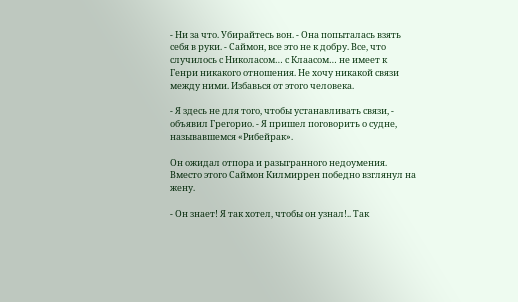- Ни за что. Убирайтесь вон. - Она попыталась взять себя в руки. - Саймон, все это не к добру. Все, что случилось с Николасом… с Клаасом… не имеет к Генри никакого отношения. Не хочу никакой связи между ними. Избавься от этого человека.

- Я здесь не для того, чтобы устанавливать связи, - объявил Грегорио. - Я пришел поговорить о судне, называвшемся «Рибейрак».

Он ожидал отпора и разыгранного недоумения. Вместо этого Саймон Килмиррен победно взглянул на жену.

- Он знает! Я так хотел, чтобы он узнал!.. Так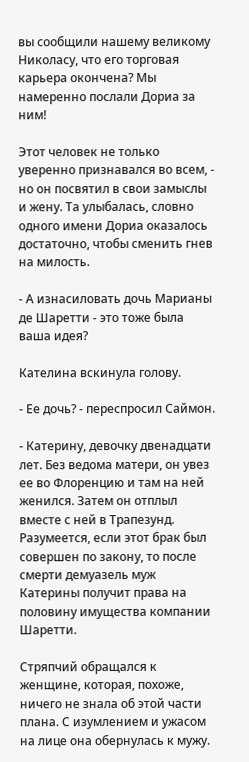вы сообщили нашему великому Николасу, что его торговая карьера окончена? Мы намеренно послали Дориа за ним!

Этот человек не только уверенно признавался во всем, - но он посвятил в свои замыслы и жену. Та улыбалась, словно одного имени Дориа оказалось достаточно, чтобы сменить гнев на милость.

- А изнасиловать дочь Марианы де Шаретти - это тоже была ваша идея?

Кателина вскинула голову.

- Ее дочь? - переспросил Саймон.

- Катерину, девочку двенадцати лет. Без ведома матери, он увез ее во Флоренцию и там на ней женился. Затем он отплыл вместе с ней в Трапезунд. Разумеется, если этот брак был совершен по закону, то после смерти демуазель муж Катерины получит права на половину имущества компании Шаретти.

Стряпчий обращался к женщине, которая, похоже, ничего не знала об этой части плана. С изумлением и ужасом на лице она обернулась к мужу.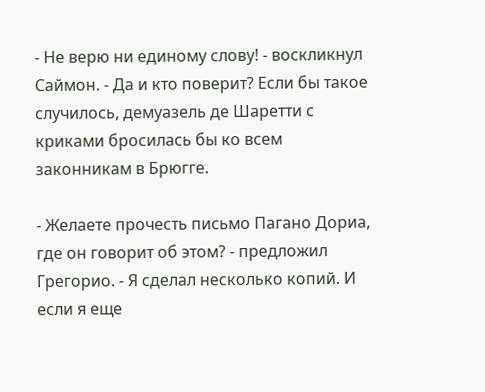- Не верю ни единому слову! - воскликнул Саймон. - Да и кто поверит? Если бы такое случилось, демуазель де Шаретти с криками бросилась бы ко всем законникам в Брюгге.

- Желаете прочесть письмо Пагано Дориа, где он говорит об этом? - предложил Грегорио. - Я сделал несколько копий. И если я еще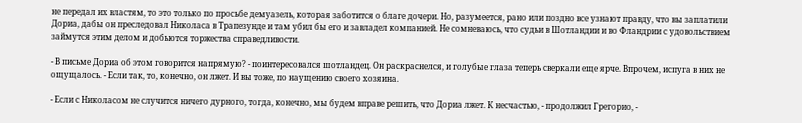не передал их властям, то это только по просьбе демуазель, которая заботится о благе дочери. Но, разумеется, рано или поздно все узнают правду, что вы заплатили Дориа, дабы он преследовал Николаса в Трапезунде и там убил бы его и завладел компанией. Не сомневаюсь, что судьи в Шотландии и во Фландрии с удовольствием займутся этим делом и добьются торжества справедливости.

- В письме Дориа об этом говорится напрямую? - поинтересовался шотландец. Он раскраснелся, и голубые глаза теперь сверкали еще ярче. Впрочем, испуга в них не ощущалось. - Если так, то, конечно, он лжет. И вы тоже, по наущению своего хозяина.

- Если с Николасом не случится ничего дурного, тогда, конечно, мы будем вправе решить, что Дориа лжет. К несчастью, - продолжил Грегорио, -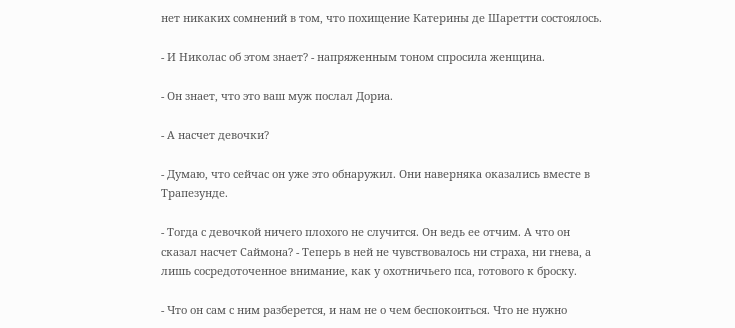нет никаких сомнений в том, что похищение Катерины де Шаретти состоялось.

- И Николас об этом знает? - напряженным тоном спросила женщина.

- Он знает, что это ваш муж послал Дориа.

- А насчет девочки?

- Думаю, что сейчас он уже это обнаружил. Они наверняка оказались вместе в Трапезунде.

- Тогда с девочкой ничего плохого не случится. Он ведь ее отчим. А что он сказал насчет Саймона? - Теперь в ней не чувствовалось ни страха, ни гнева, а лишь сосредоточенное внимание, как у охотничьего пса, готового к броску.

- Что он сам с ним разберется, и нам не о чем беспокоиться. Что не нужно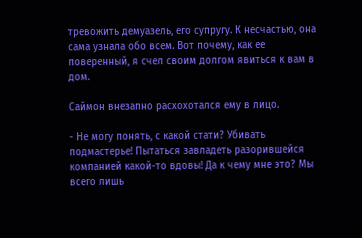тревожить демуазель, его супругу. К несчастью, она сама узнала обо всем. Вот почему, как ее поверенный, я счел своим долгом явиться к вам в дом.

Саймон внезапно расхохотался ему в лицо.

- Не могу понять, с какой стати? Убивать подмастерье! Пытаться завладеть разорившейся компанией какой-то вдовы! Да к чему мне это? Мы всего лишь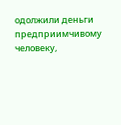одолжили деньги предприимчивому человеку,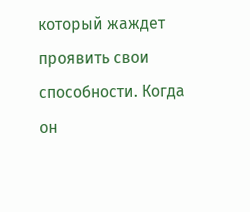который жаждет проявить свои способности. Когда он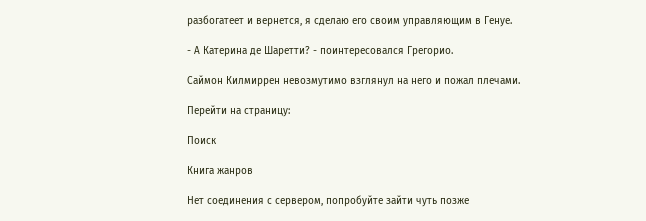разбогатеет и вернется, я сделаю его своим управляющим в Генуе.

- А Катерина де Шаретти? - поинтересовался Грегорио.

Саймон Килмиррен невозмутимо взглянул на него и пожал плечами.

Перейти на страницу:

Поиск

Книга жанров

Нет соединения с сервером, попробуйте зайти чуть позже